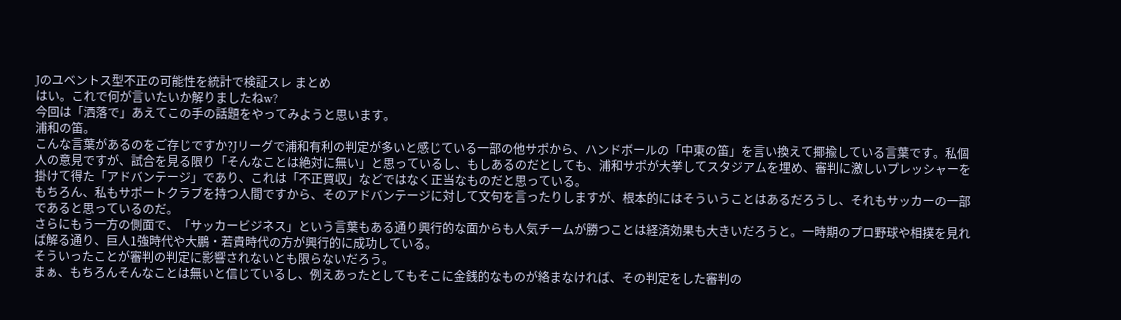Jのユベントス型不正の可能性を統計で検証スレ まとめ
はい。これで何が言いたいか解りましたねw?
今回は「洒落で」あえてこの手の話題をやってみようと思います。
浦和の笛。
こんな言葉があるのをご存じですか?Jリーグで浦和有利の判定が多いと感じている一部の他サポから、ハンドボールの「中東の笛」を言い換えて揶揄している言葉です。私個人の意見ですが、試合を見る限り「そんなことは絶対に無い」と思っているし、もしあるのだとしても、浦和サポが大挙してスタジアムを埋め、審判に激しいプレッシャーを掛けて得た「アドバンテージ」であり、これは「不正買収」などではなく正当なものだと思っている。
もちろん、私もサポートクラブを持つ人間ですから、そのアドバンテージに対して文句を言ったりしますが、根本的にはそういうことはあるだろうし、それもサッカーの一部であると思っているのだ。
さらにもう一方の側面で、「サッカービジネス」という言葉もある通り興行的な面からも人気チームが勝つことは経済効果も大きいだろうと。一時期のプロ野球や相撲を見れば解る通り、巨人1強時代や大鵬・若貴時代の方が興行的に成功している。
そういったことが審判の判定に影響されないとも限らないだろう。
まぁ、もちろんそんなことは無いと信じているし、例えあったとしてもそこに金銭的なものが絡まなければ、その判定をした審判の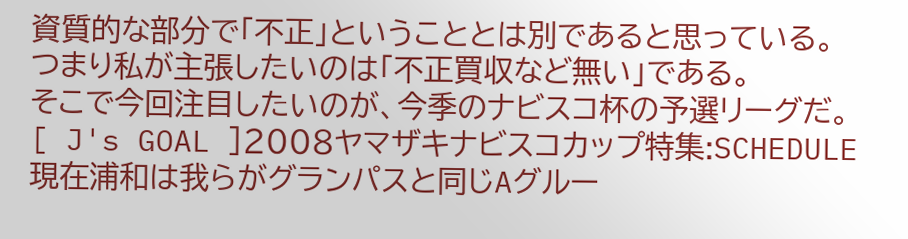資質的な部分で「不正」ということとは別であると思っている。
つまり私が主張したいのは「不正買収など無い」である。
そこで今回注目したいのが、今季のナビスコ杯の予選リーグだ。
[ J's GOAL ]2008ヤマザキナビスコカップ特集:SCHEDULE
現在浦和は我らがグランパスと同じAグルー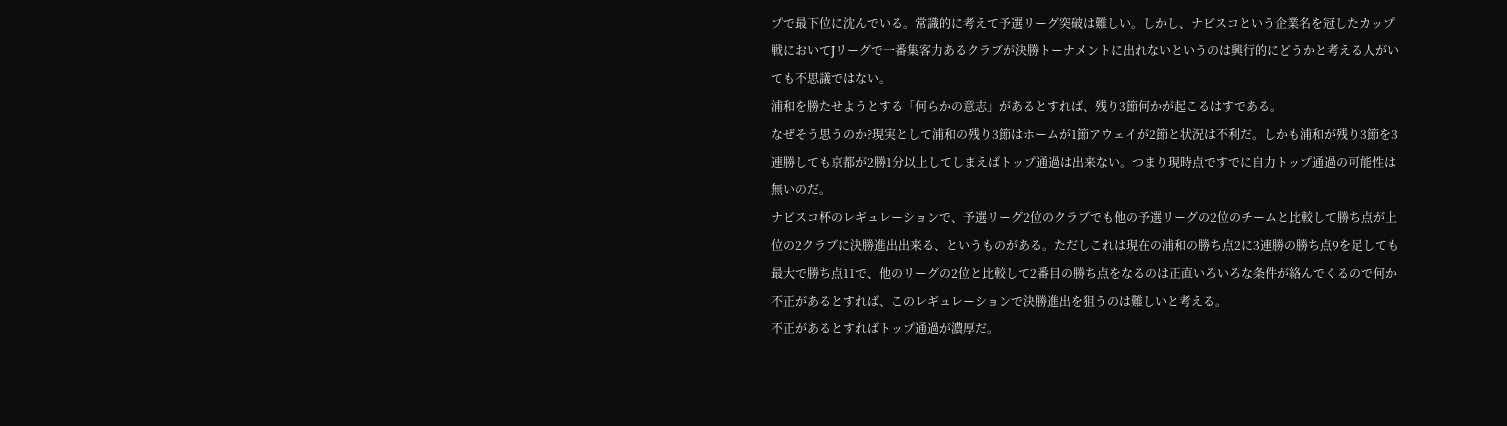プで最下位に沈んでいる。常識的に考えて予選リーグ突破は難しい。しかし、ナビスコという企業名を冠したカップ戦においてJリーグで一番集客力あるクラブが決勝トーナメントに出れないというのは興行的にどうかと考える人がいても不思議ではない。
浦和を勝たせようとする「何らかの意志」があるとすれば、残り3節何かが起こるはすである。
なぜそう思うのか?現実として浦和の残り3節はホームが1節アウェイが2節と状況は不利だ。しかも浦和が残り3節を3連勝しても京都が2勝1分以上してしまえばトップ通過は出来ない。つまり現時点ですでに自力トップ通過の可能性は無いのだ。
ナビスコ杯のレギュレーションで、予選リーグ2位のクラブでも他の予選リーグの2位のチームと比較して勝ち点が上位の2クラブに決勝進出出来る、というものがある。ただしこれは現在の浦和の勝ち点2に3連勝の勝ち点9を足しても最大で勝ち点11で、他のリーグの2位と比較して2番目の勝ち点をなるのは正直いろいろな条件が絡んでくるので何か不正があるとすれば、このレギュレーションで決勝進出を狙うのは難しいと考える。
不正があるとすればトップ通過が濃厚だ。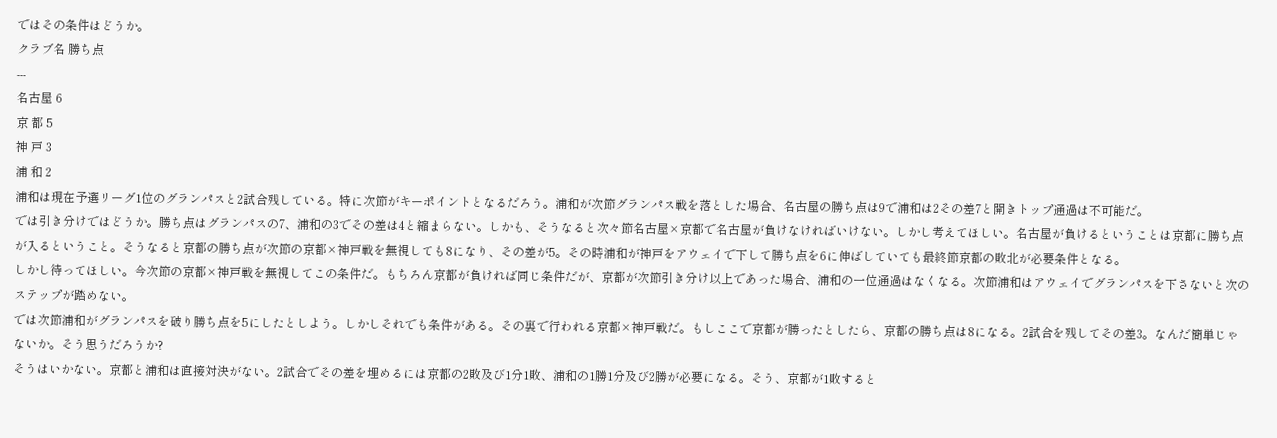ではその条件はどうか。
クラブ名 勝ち点
---
名古屋 6
京 都 5
神 戸 3
浦 和 2
浦和は現在予選リーグ1位のグランパスと2試合残している。特に次節がキーポイントとなるだろう。浦和が次節グランパス戦を落とした場合、名古屋の勝ち点は9で浦和は2その差7と開きトップ通過は不可能だ。
では引き分けではどうか。勝ち点はグランパスの7、浦和の3でその差は4と縮まらない。しかも、そうなると次々節名古屋×京都で名古屋が負けなければいけない。しかし考えてほしい。名古屋が負けるということは京都に勝ち点が入るということ。そうなると京都の勝ち点が次節の京都×神戸戦を無視しても8になり、その差が5。その時浦和が神戸をアウェイで下して勝ち点を6に伸ばしていても最終節京都の敗北が必要条件となる。
しかし待ってほしい。今次節の京都×神戸戦を無視してこの条件だ。もちろん京都が負ければ同じ条件だが、京都が次節引き分け以上であった場合、浦和の一位通過はなくなる。次節浦和はアウェイでグランパスを下さないと次のステップが踏めない。
では次節浦和がグランパスを破り勝ち点を5にしたとしよう。しかしそれでも条件がある。その裏で行われる京都×神戸戦だ。もしここで京都が勝ったとしたら、京都の勝ち点は8になる。2試合を残してその差3。なんだ簡単じゃないか。そう思うだろうか?
そうはいかない。京都と浦和は直接対決がない。2試合でその差を埋めるには京都の2敗及び1分1敗、浦和の1勝1分及び2勝が必要になる。そう、京都が1敗すると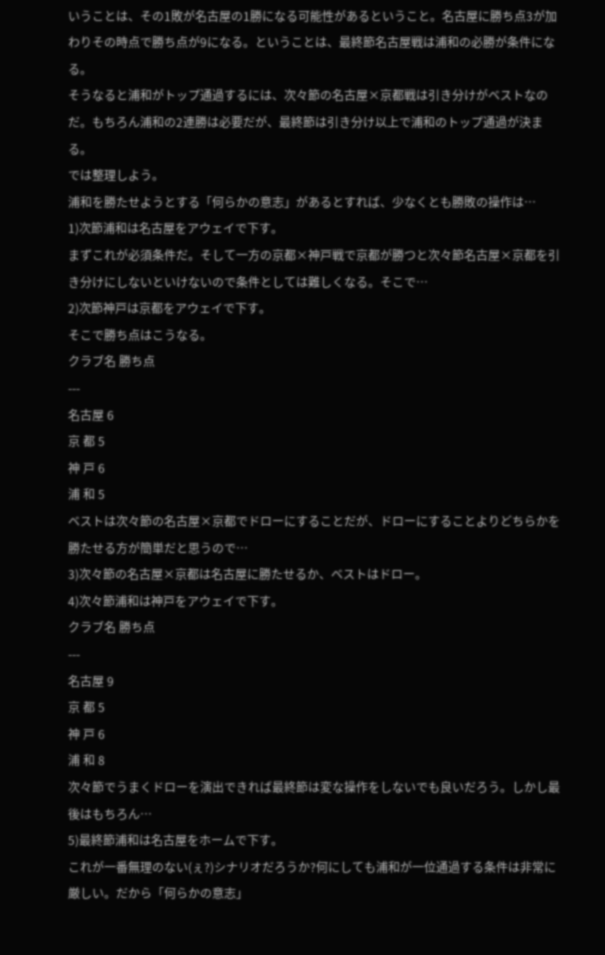いうことは、その1敗が名古屋の1勝になる可能性があるということ。名古屋に勝ち点3が加わりその時点で勝ち点が9になる。ということは、最終節名古屋戦は浦和の必勝が条件になる。
そうなると浦和がトップ通過するには、次々節の名古屋×京都戦は引き分けがベストなのだ。もちろん浦和の2連勝は必要だが、最終節は引き分け以上で浦和のトップ通過が決まる。
では整理しよう。
浦和を勝たせようとする「何らかの意志」があるとすれば、少なくとも勝敗の操作は…
1)次節浦和は名古屋をアウェイで下す。
まずこれが必須条件だ。そして一方の京都×神戸戦で京都が勝つと次々節名古屋×京都を引き分けにしないといけないので条件としては難しくなる。そこで…
2)次節神戸は京都をアウェイで下す。
そこで勝ち点はこうなる。
クラブ名 勝ち点
---
名古屋 6
京 都 5
神 戸 6
浦 和 5
ベストは次々節の名古屋×京都でドローにすることだが、ドローにすることよりどちらかを勝たせる方が簡単だと思うので…
3)次々節の名古屋×京都は名古屋に勝たせるか、ベストはドロー。
4)次々節浦和は神戸をアウェイで下す。
クラブ名 勝ち点
---
名古屋 9
京 都 5
神 戸 6
浦 和 8
次々節でうまくドローを演出できれば最終節は変な操作をしないでも良いだろう。しかし最後はもちろん…
5)最終節浦和は名古屋をホームで下す。
これが一番無理のない(ぇ?)シナリオだろうか?何にしても浦和が一位通過する条件は非常に厳しい。だから「何らかの意志」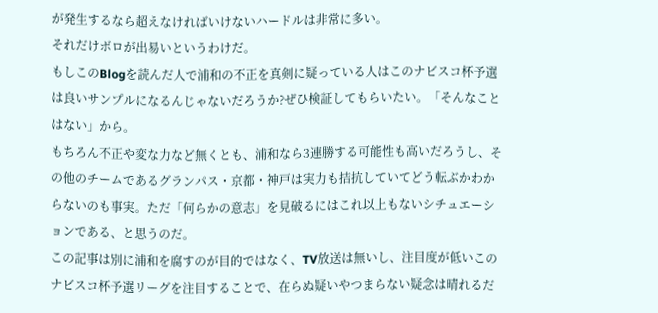が発生するなら超えなければいけないハードルは非常に多い。
それだけボロが出易いというわけだ。
もしこのBlogを読んだ人で浦和の不正を真剣に疑っている人はこのナビスコ杯予選は良いサンプルになるんじゃないだろうか?ぜひ検証してもらいたい。「そんなことはない」から。
もちろん不正や変な力など無くとも、浦和なら3連勝する可能性も高いだろうし、その他のチームであるグランパス・京都・神戸は実力も拮抗していてどう転ぶかわからないのも事実。ただ「何らかの意志」を見破るにはこれ以上もないシチュエーションである、と思うのだ。
この記事は別に浦和を腐すのが目的ではなく、TV放送は無いし、注目度が低いこのナビスコ杯予選リーグを注目することで、在らぬ疑いやつまらない疑念は晴れるだ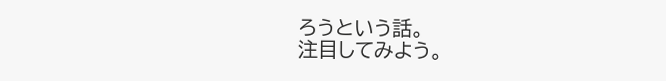ろうという話。
注目してみよう。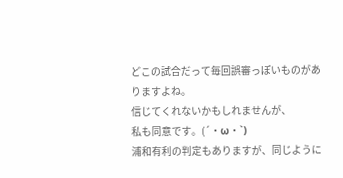どこの試合だって毎回誤審っぽいものがありますよね。
信じてくれないかもしれませんが、
私も同意です。(´・ω・`)
浦和有利の判定もありますが、同じように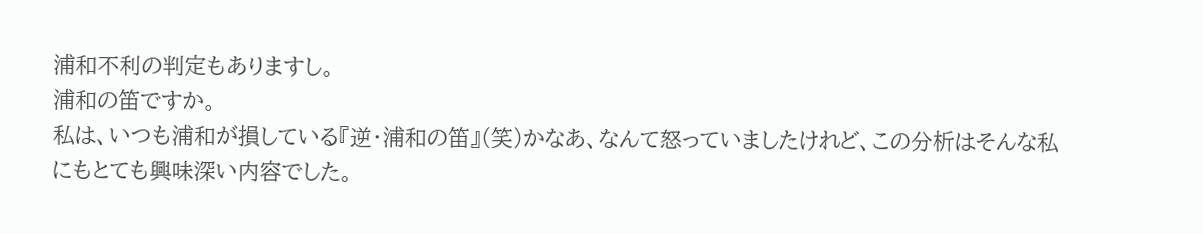浦和不利の判定もありますし。
浦和の笛ですか。
私は、いつも浦和が損している『逆・浦和の笛』(笑)かなあ、なんて怒っていましたけれど、この分析はそんな私にもとても興味深い内容でした。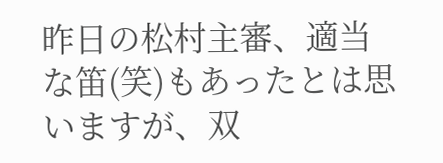昨日の松村主審、適当な笛(笑)もあったとは思いますが、双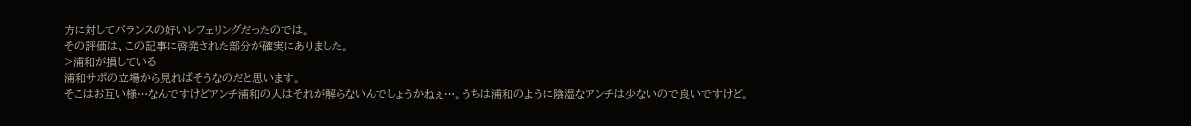方に対してバランスの好いレフェリングだったのでは。
その評価は、この記事に啓発された部分が確実にありました。
>浦和が損している
浦和サポの立場から見ればそうなのだと思います。
そこはお互い様…なんですけどアンチ浦和の人はそれが解らないんでしょうかねぇ…。うちは浦和のように陰湿なアンチは少ないので良いですけど。